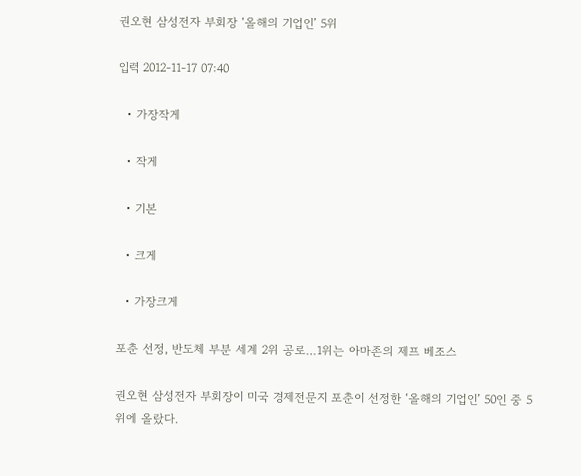권오현 삼성전자 부회장 ‘올해의 기업인’ 5위

입력 2012-11-17 07:40

  • 가장작게

  • 작게

  • 기본

  • 크게

  • 가장크게

포춘 선정, 반도체 부분 세계 2위 공로…1위는 아마존의 제프 베조스

권오현 삼성전자 부회장이 미국 경제전문지 포춘이 선정한 ‘올해의 기업인’ 50인 중 5위에 올랐다.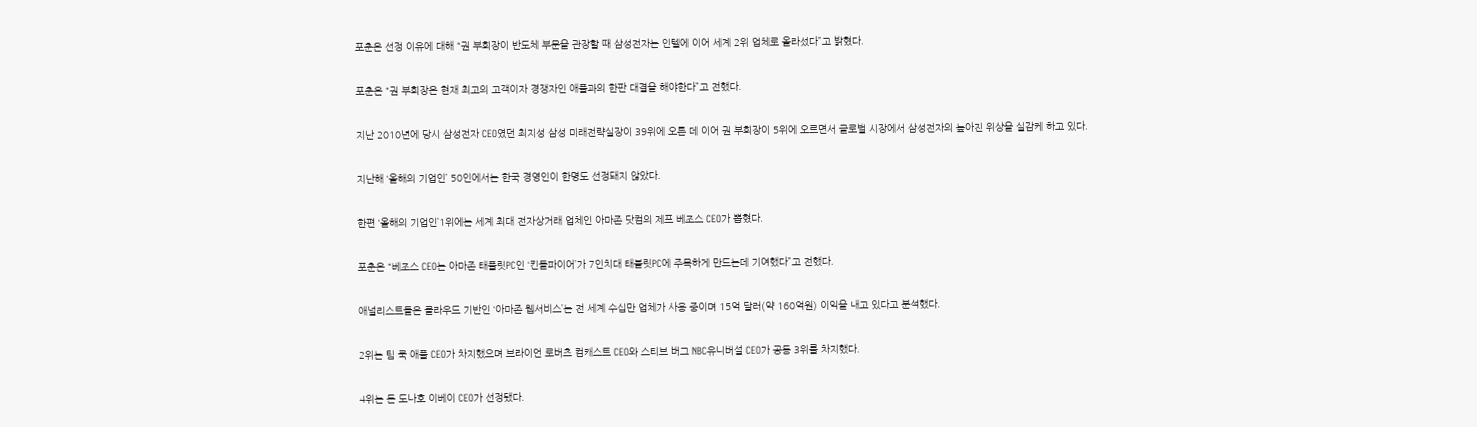포춘은 선정 이유에 대해 “권 부회장이 반도체 부문을 관장할 때 삼성전자는 인텔에 이어 세계 2위 업체로 올라섰다”고 밝혔다.

포춘은 “권 부회장은 현재 최고의 고객이자 경쟁자인 애플과의 한판 대결을 해야한다”고 전했다.

지난 2010년에 당시 삼성전자 CEO였던 최지성 삼성 미래전략실장이 39위에 오른 데 이어 권 부회장이 5위에 오르면서 글로벌 시장에서 삼성전자의 높아진 위상을 실감케 하고 있다.

지난해 ‘올해의 기업인’ 50인에서는 한국 경영인이 한명도 선정돼지 않았다.

한편 ‘올해의 기업인’1위에는 세계 최대 전자상거래 업체인 아마존 닷컴의 제프 베조스 CEO가 뽑혔다.

포춘은 “베조스 CEO는 아마존 태플릿PC인 ‘킨들파이어’가 7인치대 태블릿PC에 주목하게 만드는데 기여했다”고 전했다.

애널리스트들은 클라우드 기반인 ‘아마존 웹서비스’는 전 세계 수십만 업체가 사용 중이며 15억 달러(약 160억원) 이익을 내고 있다고 분석했다.

2위는 팀 쿡 애플 CEO가 차지했으며 브라이언 로버츠 컴캐스트 CEO와 스티브 버그 NBC유니버설 CEO가 공동 3위를 차지했다.

4위는 돈 도나호 이베이 CEO가 선정됐다.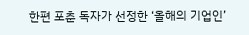한편 포춘 독자가 선정한 ‘올해의 기업인’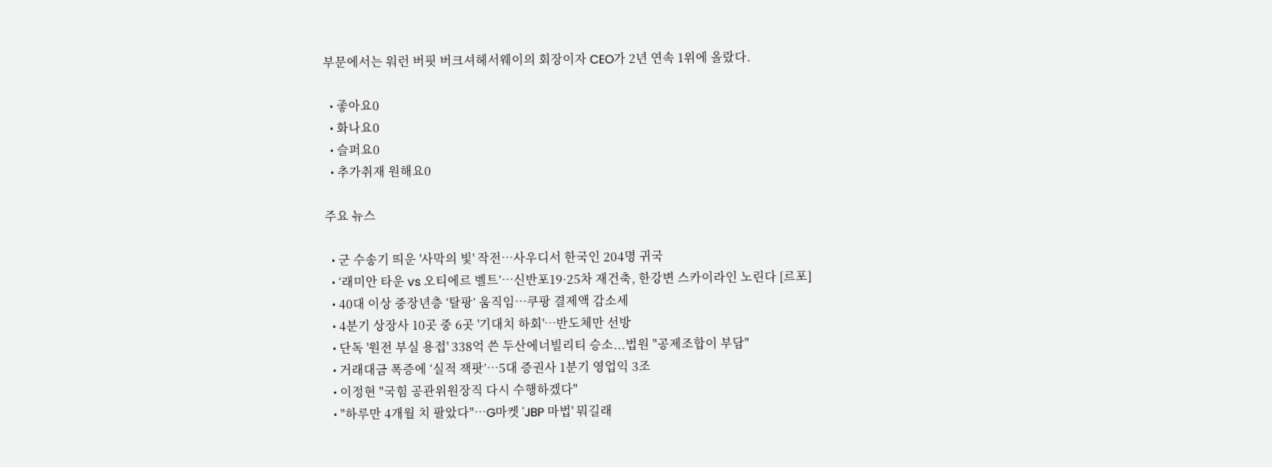부문에서는 워런 버핏 버크셔헤서웨이의 회장이자 CEO가 2년 연속 1위에 올랐다.

  • 좋아요0
  • 화나요0
  • 슬퍼요0
  • 추가취재 원해요0

주요 뉴스

  • 군 수송기 띄운 '사막의 빛' 작전⋯사우디서 한국인 204명 귀국
  • ‘래미안 타운 vs 오티에르 벨트’⋯신반포19·25차 재건축, 한강변 스카이라인 노린다 [르포]
  • 40대 이상 중장년층 ‘탈팡’ 움직임…쿠팡 결제액 감소세
  • 4분기 상장사 10곳 중 6곳 '기대치 하회'…반도체만 선방
  • 단독 '원전 부실 용접' 338억 쓴 두산에너빌리티 승소...법원 "공제조합이 부담"
  • 거래대금 폭증에 ‘실적 잭팟’…5대 증권사 1분기 영업익 3조
  • 이정현 "국힘 공관위원장직 다시 수행하겠다"
  • "하루만 4개월 치 팔았다"…G마켓 'JBP 마법' 뭐길래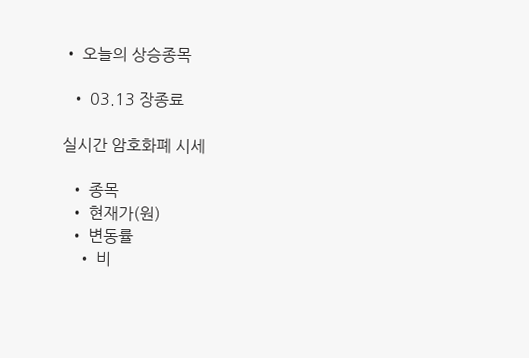• 오늘의 상승종목

  • 03.13 장종료

실시간 암호화폐 시세

  • 종목
  • 현재가(원)
  • 변동률
    • 비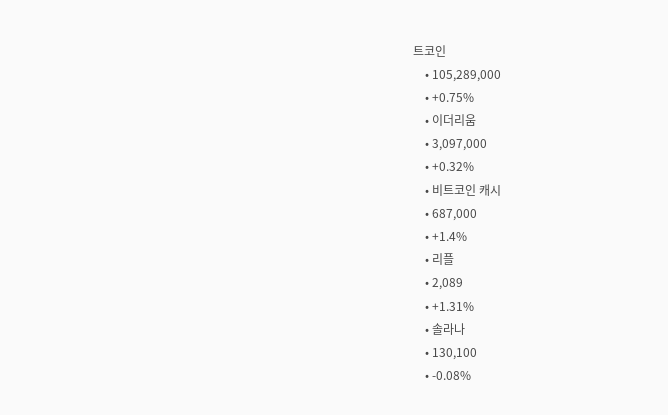트코인
    • 105,289,000
    • +0.75%
    • 이더리움
    • 3,097,000
    • +0.32%
    • 비트코인 캐시
    • 687,000
    • +1.4%
    • 리플
    • 2,089
    • +1.31%
    • 솔라나
    • 130,100
    • -0.08%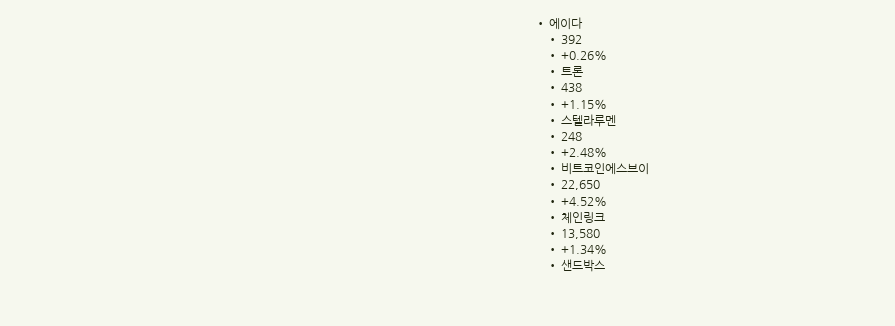• 에이다
    • 392
    • +0.26%
    • 트론
    • 438
    • +1.15%
    • 스텔라루멘
    • 248
    • +2.48%
    • 비트코인에스브이
    • 22,650
    • +4.52%
    • 체인링크
    • 13,580
    • +1.34%
    • 샌드박스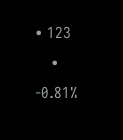• 123
    • -0.81%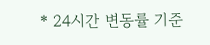* 24시간 변동률 기준